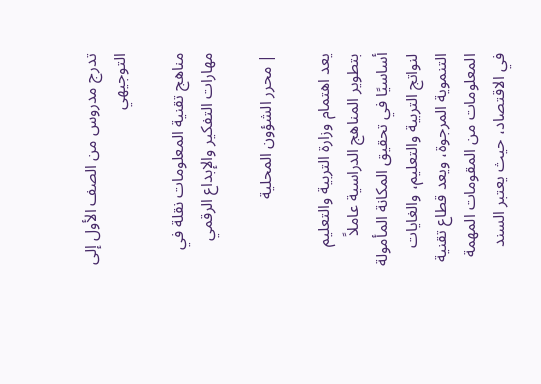تدرج مدروس من الصف الأول إلى التوجيهي

مناهج تقنية المعلومات نقلة في مهارات التفكير والإبداع الرقمي

| محرر الشؤون المحلية

يعد اهتمام وزارة التربية والتعليم بتطوير المناهج الدراسية عاملاً أساسيًا في تحقيق المكانة المأمولة لنواتج التربية والتعليم، والغايات التنموية المرجوة، ويعد قطاع تقنية المعلومات من المقومات المهمة في الاقتصاد، حيث يعتبر السند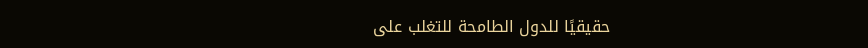حقيقيًا للدول الطامحة للتغلب على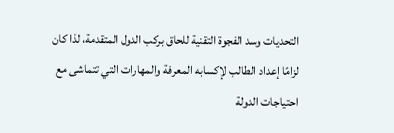التحديات وسد الفجوة التقنية للحاق بركب الدول المتقدمة، لذا كان لزامًا إعداد الطالب لإكسابه المعرفة والمهارات التي تتماشى مع احتياجات الدولة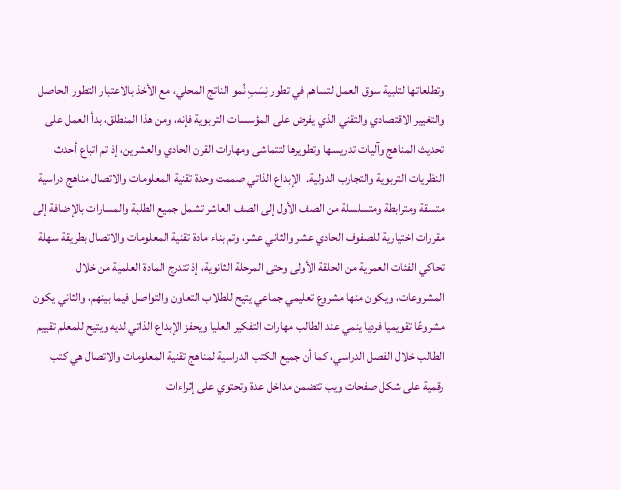وتطلعاتها لتلبية سوق العمل لتساهم في تطور نِسَبِ نُمو الناتج المحلي، مع الأخذ بالاعتبار التطور الحاصل والتغيير الاقتصادي والتقني الذي يفرض على المؤسسات التربوية فإنه، ومن هذا المنطلق، بدأ العمل على تحديث المناهج وآليات تدريسها وتطويرها لتتماشى ومهارات القرن الحادي والعشرين، إذ تم اتباع أحدث النظريات التربوية والتجارب الدولية.  الإبداع الذاتي صممت وحدة تقنية المعلومات والاتصال مناهج دراسية متسقة ومترابطة ومتسلسلة من الصف الأول إلى الصف العاشر تشمل جميع الطلبة والمسارات بالإضافة إلى مقررات اختيارية للصفوف الحادي عشر والثاني عشر، وتم بناء مادة تقنية المعلومات والاتصال بطريقة سهلة تحاكي الفئات العمرية من الحلقة الأولى وحتى المرحلة الثانوية، إذ تتدرج المادة العلمية من خلال المشروعات، ويكون منها مشروع تعليمي جماعي يتيح للطلاب التعاون والتواصل فيما بينهم، والثاني يكون مشروعًا تقويميا فرديا ينمي عند الطالب مهارات التفكير العليا ويحفز الإبداع الذاتي لديه ويتيح للمعلم تقييم الطالب خلال الفصل الدراسي، كما أن جميع الكتب الدراسية لمناهج تقنية المعلومات والاتصال هي كتب رقمية على شكل صفحات ويب تتضمن مداخل عدة وتحتوي على إثراءات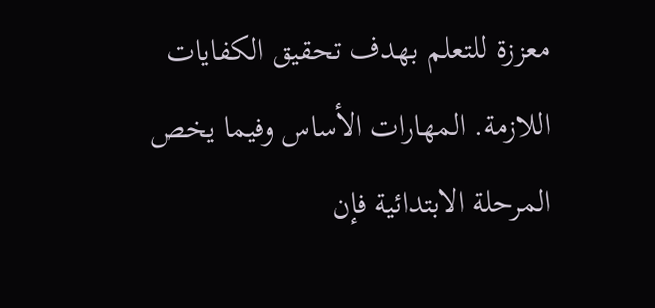معززة للتعلم بهدف تحقيق الكفايات اللازمة. المهارات الأساس وفيما يخص المرحلة الابتدائية فإن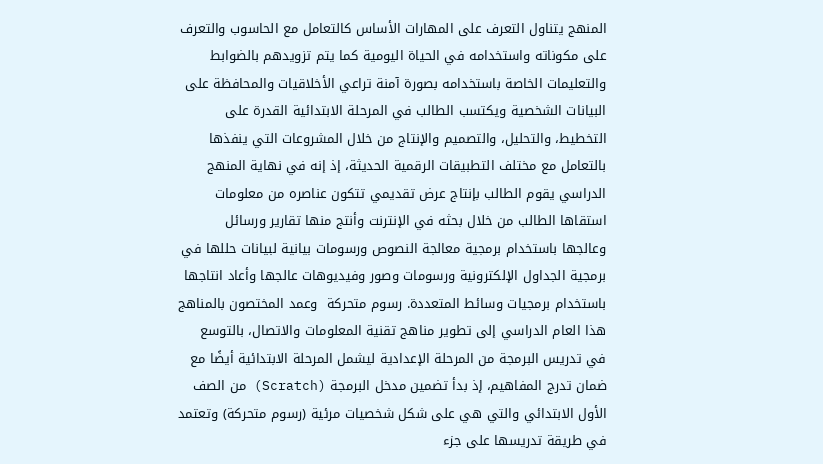المنهج يتناول التعرف على المهارات الأساس كالتعامل مع الحاسوب والتعرف على مكوناته واستخدامه في الحياة اليومية كما يتم تزويدهم بالضوابط والتعليمات الخاصة باستخدامه بصورة آمنة تراعي الأخلاقيات والمحافظة على البيانات الشخصية ويكتسب الطالب في المرحلة الابتدائية القدرة على التخطيط، والتحليل، والتصميم والإنتاج من خلال المشروعات التي ينفذها بالتعامل مع مختلف التطبيقات الرقمية الحديثة، إذ إنه في نهاية المنهج الدراسي يقوم الطالب بإنتاج عرض تقديمي تتكون عناصره من معلومات استقاها الطالب من خلال بحثه في الإنترنت وأنتج منها تقارير ورسائل وعالجها باستخدام برمجية معالجة النصوص ورسومات بيانية لبيانات حللها في برمجية الجداول الإلكترونية ورسومات وصور وفيديوهات عالجها وأعاد انتاجها باستخدام برمجيات وسائط المتعددة. رسوم متحركة  وعمد المختصون بالمناهج هذا العام الدراسي إلى تطوير مناهج تقنية المعلومات والاتصال، بالتوسع في تدريس البرمجة من المرحلة الإعدادية ليشمل المرحلة الابتدائية أيضًا مع ضمان تدرج المفاهيم، إذ بدأ تضمين مدخل البرمجة (Scratch) من الصف الأول الابتدائي والتي هي على شكل شخصيات مرئية (رسوم متحركة) وتعتمد في طريقة تدريسها على جزء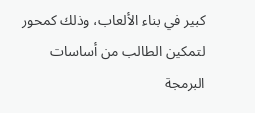كبير في بناء الألعاب، وذلك كمحور لتمكين الطالب من أساسات البرمجة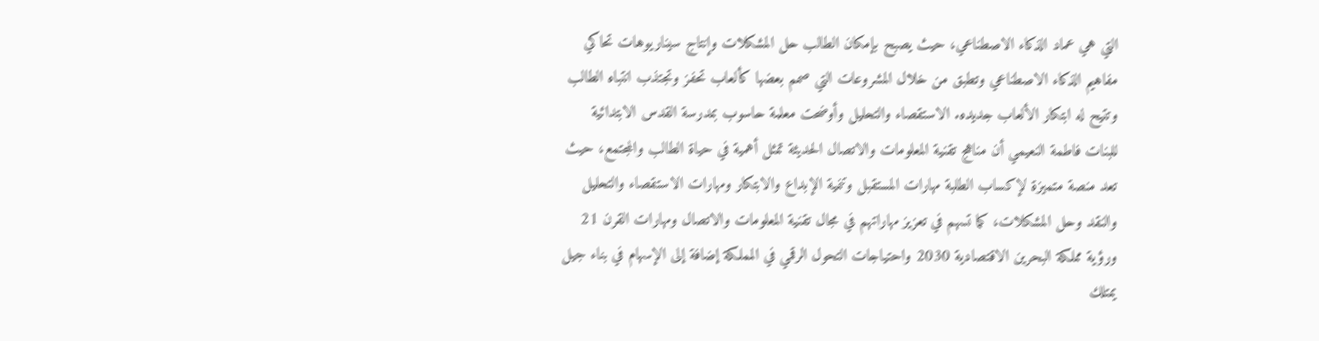التي هي عماد الذكاء الاصطناعي، حيث يصبح بإمكان الطالب حل المشكلات وإنتاج سيناريوهات تحاكي مفاهيم الذكاء الاصطناعي وتطبق من خلال المشروعات التي صمم بعضها كألعاب تحفز وتجتذب انتباه الطالب وتتيح له ابتكار الألعاب جديده. الاستقصاء والتحليل وأوضحت معلمة حاسوب بمدرسة القدس الابتدائية للبنات فاطمة النعيمي أن مناهج تقنية المعلومات والاتصال الحديثة تمثل أهمية في حياة الطالب والمجتمع، حيث تعد منصة متميزة لإكساب الطلبة مهارات المستقبل وتنمية الإبداع والابتكار ومهارات الاستقصاء والتحليل والنقد وحل المشكلات، كما تسهم في تعزيز مهاراتهم في مجال تقنية المعلومات والاتصال ومهارات القرن 21 ورؤية مملكة البحرين الاقتصادية 2030 واحتياجات التحول الرقمي في المملكة إضافة إلى الإسهام في بناء جيل يمتلك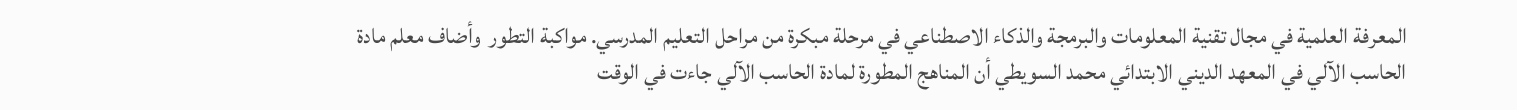المعرفة العلمية في مجال تقنية المعلومات والبرمجة والذكاء الاصطناعي في مرحلة مبكرة من مراحل التعليم المدرسي. مواكبة التطور  وأضاف معلم مادة الحاسب الآلي في المعهد الديني الابتدائي محمد السويطي أن المناهج المطورة لمادة الحاسب الآلي جاءت في الوقت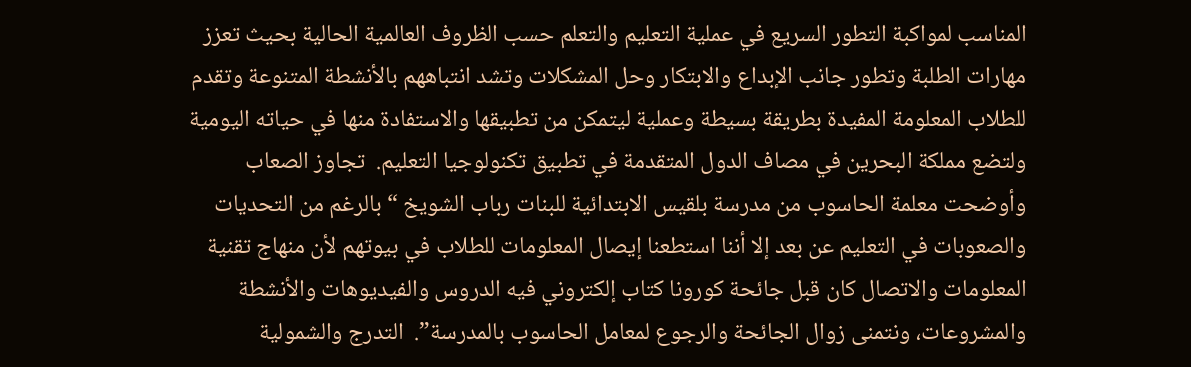المناسب لمواكبة التطور السريع في عملية التعليم والتعلم حسب الظروف العالمية الحالية بحيث تعزز مهارات الطلبة وتطور جانب الإبداع والابتكار وحل المشكلات وتشد انتباههم بالأنشطة المتنوعة وتقدم للطلاب المعلومة المفيدة بطريقة بسيطة وعملية ليتمكن من تطبيقها والاستفادة منها في حياته اليومية ولتضع مملكة البحرين في مصاف الدول المتقدمة في تطبيق تكنولوجيا التعليم.  تجاوز الصعاب  وأوضحت معلمة الحاسوب من مدرسة بلقيس الابتدائية للبنات رباب الشويخ “بالرغم من التحديات والصعوبات في التعليم عن بعد إلا أننا استطعنا إيصال المعلومات للطلاب في بيوتهم لأن منهاج تقنية المعلومات والاتصال كان قبل جائحة كورونا كتاب إلكتروني فيه الدروس والفيديوهات والأنشطة والمشروعات، ونتمنى زوال الجائحة والرجوع لمعامل الحاسوب بالمدرسة”.  التدرج والشمولية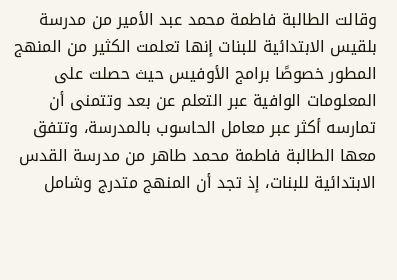وقالت الطالبة فاطمة محمد عبد الأمير من مدرسة بلقيس الابتدائية للبنات إنها تعلمت الكثير من المنهج المطور خصوصًا برامج الأوفيس حيث حصلت على المعلومات الوافية عبر التعلم عن بعد وتتمنى أن تمارسه أكثر عبر معامل الحاسوب بالمدرسة، وتتفق معها الطالبة فاطمة محمد طاهر من مدرسة القدس الابتدائية للبنات، إذ تجد أن المنهج متدرج وشامل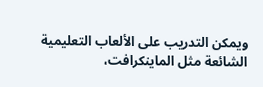ويمكن التدريب على الألعاب التعليمية الشائعة مثل الماينكرافت،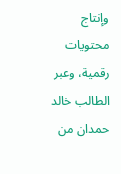وإنتاج محتويات رقمية، وعبر الطالب خالد حمدان من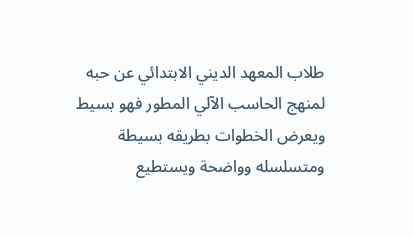طلاب المعهد الديني الابتدائي عن حبه لمنهج الحاسب الآلي المطور فهو بسيط ويعرض الخطوات بطريقه بسيطة ومتسلسله وواضحة ويستطيع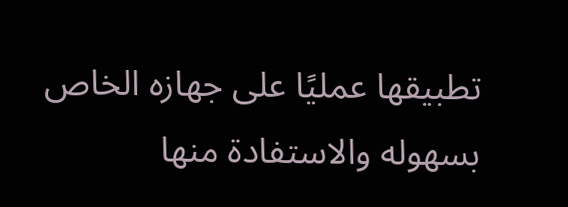تطبيقها عمليًا على جهازه الخاص بسهوله والاستفادة منها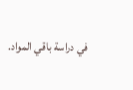في دراسة باقي المواد.